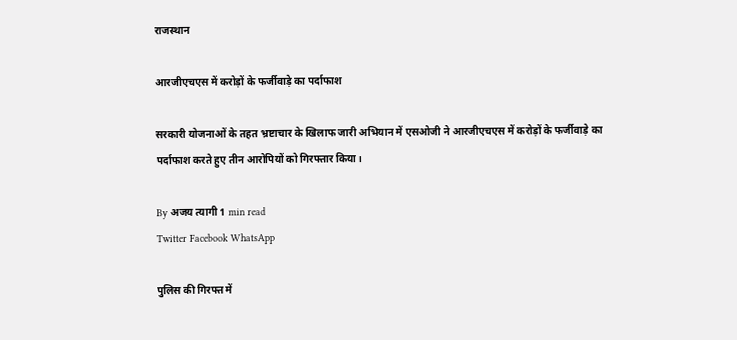राजस्थान

आरजीएचएस में करोड़ों के फर्जीवाड़े का पर्दाफाश

सरकारी योजनाओं के तहत भ्रष्टाचार के खिलाफ जारी अभियान में एसओजी ने आरजीएचएस में करोड़ों के फर्जीवाड़े का पर्दाफाश करते हुए तीन आरोपियों को गिरफ्तार किया।

By अजय त्यागी 1 min read
Twitter Facebook WhatsApp

पुलिस की गिरफ्त में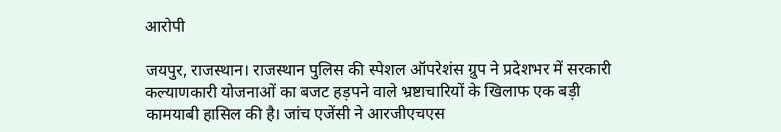आरोपी

जयपुर, राजस्थान। राजस्थान पुलिस की स्पेशल ऑपरेशंस ग्रुप ने प्रदेशभर में सरकारी कल्याणकारी योजनाओं का बजट हड़पने वाले भ्रष्टाचारियों के खिलाफ एक बड़ी कामयाबी हासिल की है। जांच एजेंसी ने आरजीएचएस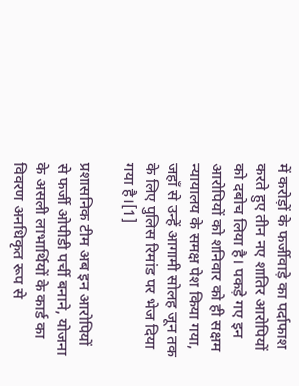में करोड़ों के फर्जीवाड़े का पर्दाफाश करते हुए तीन नए शातिर आरोपियों को दबोच लिया है। पकड़े गए इन आरोपियों को शनिवार को ही सक्षम न्यायालय के समक्ष पेश किया गया, जहाँ से उन्हें आगामी सोलह जून तक के लिए पुलिस रिमांड पर भेज दिया गया है।[1]

प्रशासनिक टीम अब इन आरोपियों से फर्जी ओपीडी पर्ची बनाने, योजना के असली लाभार्थियों के कार्ड का विवरण अनधिकृत रूप से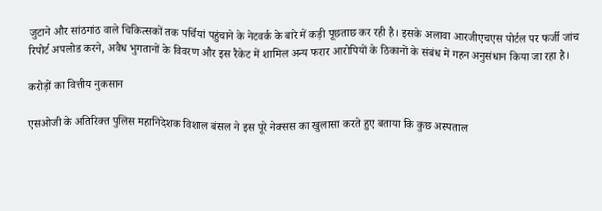जुटाने और सांठगांठ वाले चिकित्सकों तक पर्चियां पहुंचाने के नेटवर्क के बारे में कड़ी पूछताछ कर रही है। इसके अलावा आरजीएचएस पोर्टल पर फर्जी जांच रिपोर्ट अपलोड करने, अवैध भुगतानों के विवरण और इस रैकेट में शामिल अन्य फरार आरोपियों के ठिकानों के संबंध में गहन अनुसंधान किया जा रहा है।

करोड़ों का वित्तीय नुकसान

एसओजी के अतिरिक्त पुलिस महानिदेशक विशाल बंसल ने इस पूरे नेक्सस का खुलासा करते हुए बताया कि कुछ अस्पताल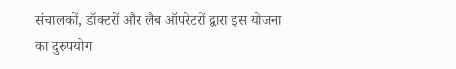संचालकों, डॉक्टरों और लैब ऑपरेटरों द्वारा इस योजना का दुरुपयोग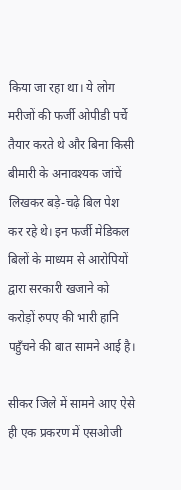किया जा रहा था। ये लोग मरीजों की फर्जी ओपीडी पर्चे तैयार करते थे और बिना किसी बीमारी के अनावश्यक जांचें लिखकर बड़े-चढ़े बिल पेश कर रहे थे। इन फर्जी मेडिकल बिलों के माध्यम से आरोपियों द्वारा सरकारी खजाने को करोड़ों रुपए की भारी हानि पहुँचने की बात सामने आई है।

सीकर जिले में सामने आए ऐसे ही एक प्रकरण में एसओजी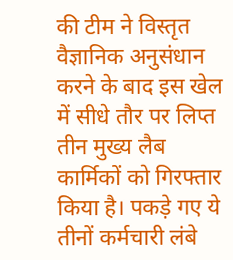की टीम ने विस्तृत वैज्ञानिक अनुसंधान करने के बाद इस खेल में सीधे तौर पर लिप्त तीन मुख्य लैब कार्मिकों को गिरफ्तार किया है। पकड़े गए ये तीनों कर्मचारी लंबे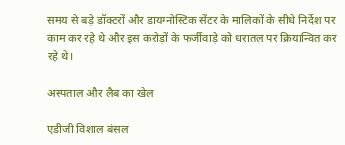समय से बड़े डॉक्टरों और डायग्नोस्टिक सेंटर के मालिकों के सीधे निर्देश पर काम कर रहे थे और इस करोड़ों के फर्जीवाड़े को धरातल पर क्रियान्वित कर रहे थे।

अस्पताल और लैब का खेल

एडीजी विशाल बंसल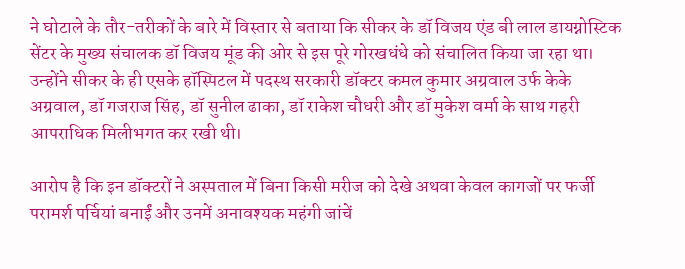ने घोटाले के तौर-तरीकों के बारे में विस्तार से बताया कि सीकर के डॉ विजय एंड बी लाल डायग्नोस्टिक सेंटर के मुख्य संचालक डॉ विजय मूंड की ओर से इस पूरे गोरखधंधे को संचालित किया जा रहा था। उन्होंने सीकर के ही एसके हॉस्पिटल में पदस्थ सरकारी डॉक्टर कमल कुमार अग्रवाल उर्फ केके अग्रवाल, डॉ गजराज सिंह, डॉ सुनील ढाका, डॉ राकेश चौधरी और डॉ मुकेश वर्मा के साथ गहरी आपराधिक मिलीभगत कर रखी थी।

आरोप है कि इन डॉक्टरों ने अस्पताल में बिना किसी मरीज को देखे अथवा केवल कागजों पर फर्जी परामर्श पर्चियां बनाईं और उनमें अनावश्यक महंगी जांचें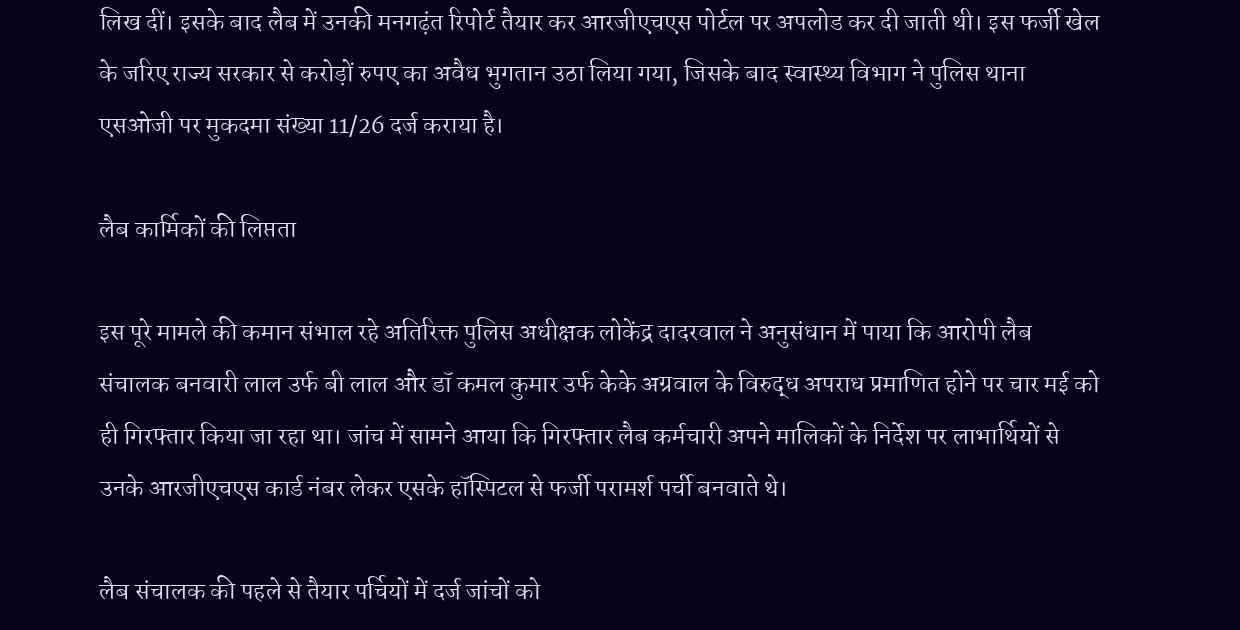लिख दीं। इसके बाद लैब में उनकी मनगढ़ंत रिपोर्ट तैयार कर आरजीएचएस पोर्टल पर अपलोड कर दी जाती थी। इस फर्जी खेल के जरिए राज्य सरकार से करोड़ों रुपए का अवैध भुगतान उठा लिया गया, जिसके बाद स्वास्थ्य विभाग ने पुलिस थाना एसओजी पर मुकदमा संख्या 11/26 दर्ज कराया है।

लैब कार्मिकों की लिप्तता

इस पूरे मामले की कमान संभाल रहे अतिरिक्त पुलिस अधीक्षक लोकेंद्र दादरवाल ने अनुसंधान में पाया कि आरोपी लैब संचालक बनवारी लाल उर्फ बी लाल और डॉ कमल कुमार उर्फ केके अग्रवाल के विरुद्ध अपराध प्रमाणित होने पर चार मई को ही गिरफ्तार किया जा रहा था। जांच में सामने आया कि गिरफ्तार लैब कर्मचारी अपने मालिकों के निर्देश पर लाभार्थियों से उनके आरजीएचएस कार्ड नंबर लेकर एसके हॉस्पिटल से फर्जी परामर्श पर्ची बनवाते थे।

लैब संचालक की पहले से तैयार पर्चियों में दर्ज जांचों को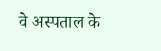वे अस्पताल के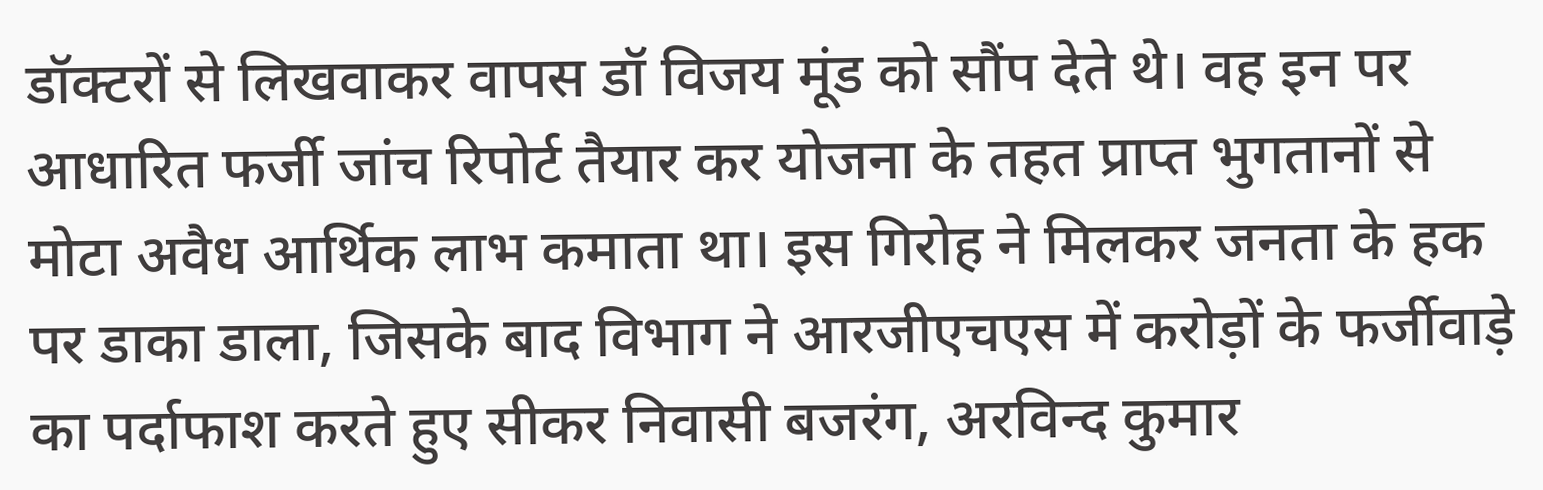डॉक्टरों से लिखवाकर वापस डॉ विजय मूंड को सौंप देते थे। वह इन पर आधारित फर्जी जांच रिपोर्ट तैयार कर योजना के तहत प्राप्त भुगतानों से मोटा अवैध आर्थिक लाभ कमाता था। इस गिरोह ने मिलकर जनता के हक पर डाका डाला, जिसके बाद विभाग ने आरजीएचएस में करोड़ों के फर्जीवाड़े का पर्दाफाश करते हुए सीकर निवासी बजरंग, अरविन्द कुमार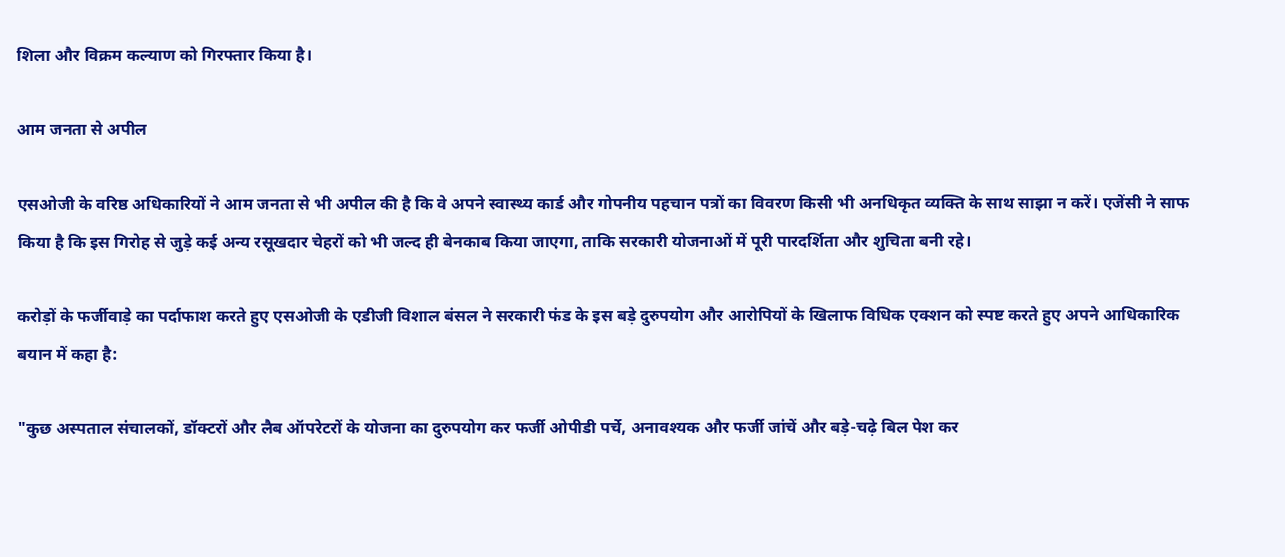शिला और विक्रम कल्याण को गिरफ्तार किया है।

आम जनता से अपील

एसओजी के वरिष्ठ अधिकारियों ने आम जनता से भी अपील की है कि वे अपने स्वास्थ्य कार्ड और गोपनीय पहचान पत्रों का विवरण किसी भी अनधिकृत व्यक्ति के साथ साझा न करें। एजेंसी ने साफ किया है कि इस गिरोह से जुड़े कई अन्य रसूखदार चेहरों को भी जल्द ही बेनकाब किया जाएगा, ताकि सरकारी योजनाओं में पूरी पारदर्शिता और शुचिता बनी रहे।

करोड़ों के फर्जीवाड़े का पर्दाफाश करते हुए एसओजी के एडीजी विशाल बंसल ने सरकारी फंड के इस बड़े दुरुपयोग और आरोपियों के खिलाफ विधिक एक्शन को स्पष्ट करते हुए अपने आधिकारिक बयान में कहा है:

"कुछ अस्पताल संचालकों, डॉक्टरों और लैब ऑपरेटरों के योजना का दुरुपयोग कर फर्जी ओपीडी पर्चे, अनावश्यक और फर्जी जांचें और बड़े-चढ़े बिल पेश कर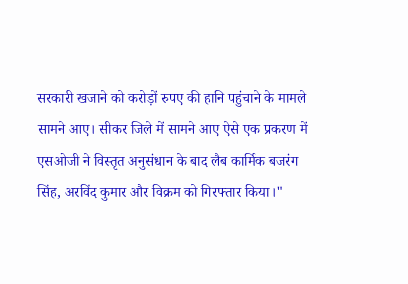सरकारी खजाने को करोड़ों रुपए की हानि पहुंचाने के मामले सामने आए। सीकर जिले में सामने आए ऐसे एक प्रकरण में एसओजी ने विस्तृत अनुसंधान के बाद लैब कार्मिक बजरंग सिंह, अरविंद कुमार और विक्रम को गिरफ्तार किया।"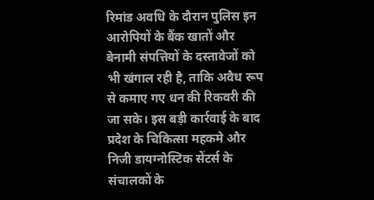रिमांड अवधि के दौरान पुलिस इन आरोपियों के बैंक खातों और बेनामी संपत्तियों के दस्तावेजों को भी खंगाल रही है, ताकि अवैध रूप से कमाए गए धन की रिकवरी की जा सके। इस बड़ी कार्रवाई के बाद प्रदेश के चिकित्सा महकमे और निजी डायग्नोस्टिक सेंटर्स के संचालकों के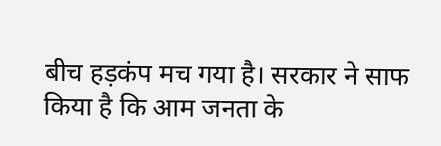बीच हड़कंप मच गया है। सरकार ने साफ किया है कि आम जनता के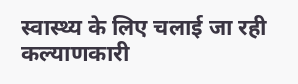स्वास्थ्य के लिए चलाई जा रही कल्याणकारी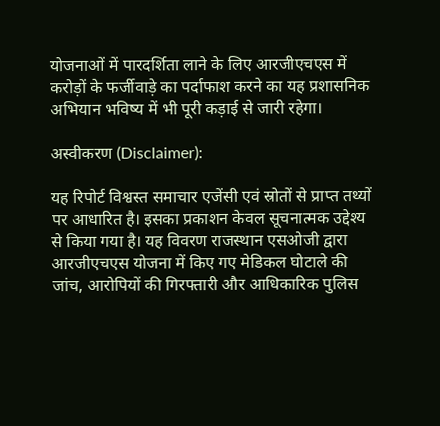योजनाओं में पारदर्शिता लाने के लिए आरजीएचएस में करोड़ों के फर्जीवाड़े का पर्दाफाश करने का यह प्रशासनिक अभियान भविष्य में भी पूरी कड़ाई से जारी रहेगा।

अस्वीकरण (Disclaimer):

यह रिपोर्ट विश्वस्त समाचार एजेंसी एवं स्रोतों से प्राप्त तथ्यों पर आधारित है। इसका प्रकाशन केवल सूचनात्मक उद्देश्य से किया गया है। यह विवरण राजस्थान एसओजी द्वारा आरजीएचएस योजना में किए गए मेडिकल घोटाले की जांच, आरोपियों की गिरफ्तारी और आधिकारिक पुलिस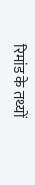रिमांड के तथ्यों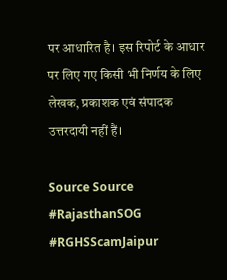पर आधारित है। इस रिपोर्ट के आधार पर लिए गए किसी भी निर्णय के लिए लेखक, प्रकाशक एवं संपादक उत्तरदायी नहीं हैं।

Source Source
#RajasthanSOG #RGHSScamJaipur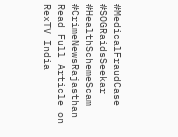#MedicalFraudCase #SOGRaidsSeekar #HealthSchemeScam #CrimeNewsRajasthan
Read Full Article on RexTV India